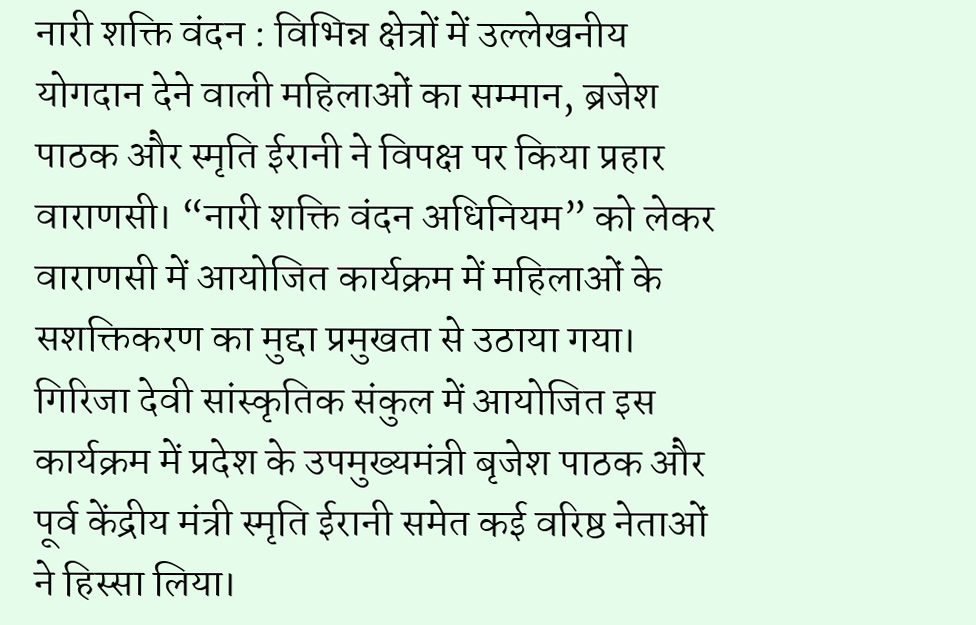नारी शक्ति वंदन : विभिन्न क्षेत्रों में उल्लेखनीय योगदान देने वाली महिलाओं का सम्मान, ब्रजेश पाठक और स्मृति ईरानी ने विपक्ष पर किया प्रहार
वाराणसी। “नारी शक्ति वंदन अधिनियम” को लेकर वाराणसी में आयोजित कार्यक्रम में महिलाओं के सशक्तिकरण का मुद्दा प्रमुखता से उठाया गया। गिरिजा देवी सांस्कृतिक संकुल में आयोजित इस कार्यक्रम में प्रदेश के उपमुख्यमंत्री बृजेश पाठक और पूर्व केंद्रीय मंत्री स्मृति ईरानी समेत कई वरिष्ठ नेताओं ने हिस्सा लिया।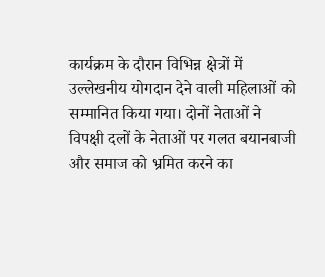कार्यक्रम के दौरान विभिन्न क्षेत्रों में उल्लेखनीय योगदान देने वाली महिलाओं को सम्मानित किया गया। दोनों नेताओं ने विपक्षी दलों के नेताओं पर गलत बयानबाजी और समाज को भ्रमित करने का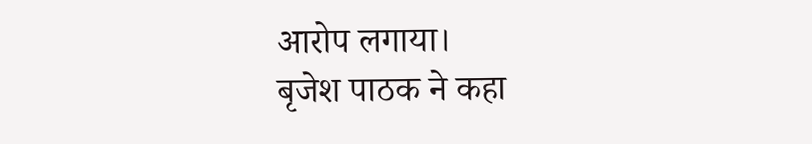आरोप लगाया।
बृजेश पाठक ने कहा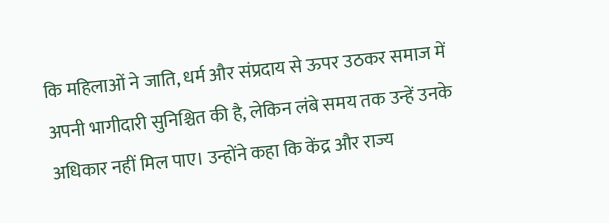कि महिलाओं ने जाति, धर्म और संप्रदाय से ऊपर उठकर समाज में अपनी भागीदारी सुनिश्चित की है, लेकिन लंबे समय तक उन्हें उनके अधिकार नहीं मिल पाए। उन्होंने कहा कि केंद्र और राज्य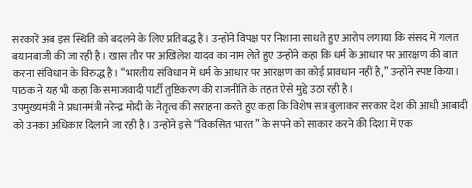सरकारें अब इस स्थिति को बदलने के लिए प्रतिबद्ध हैं। उन्होंने विपक्ष पर निशाना साधते हुए आरोप लगाया कि संसद में गलत बयानबाजी की जा रही है। खास तौर पर अखिलेश यादव का नाम लेते हुए उन्होंने कहा कि धर्म के आधार पर आरक्षण की बात करना संविधान के विरुद्ध है। “भारतीय संविधान में धर्म के आधार पर आरक्षण का कोई प्रावधान नहीं है,” उन्होंने स्पष्ट किया। पाठक ने यह भी कहा कि समाजवादी पार्टी तुष्टिकरण की राजनीति के तहत ऐसे मुद्दे उठा रही है।
उपमुख्यमंत्री ने प्रधानमंत्री नरेन्द्र मोदी के नेतृत्व की सराहना करते हुए कहा कि विशेष सत्र बुलाकर सरकार देश की आधी आबादी को उनका अधिकार दिलाने जा रही है। उन्होंने इसे “विकसित भारत” के सपने को साकार करने की दिशा में एक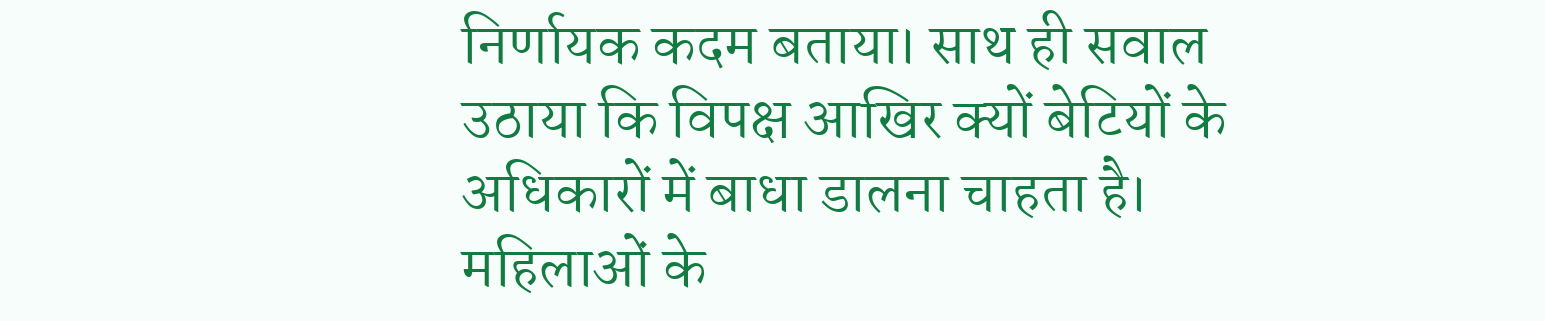निर्णायक कदम बताया। साथ ही सवाल उठाया कि विपक्ष आखिर क्यों बेटियों के अधिकारों में बाधा डालना चाहता है।
महिलाओं के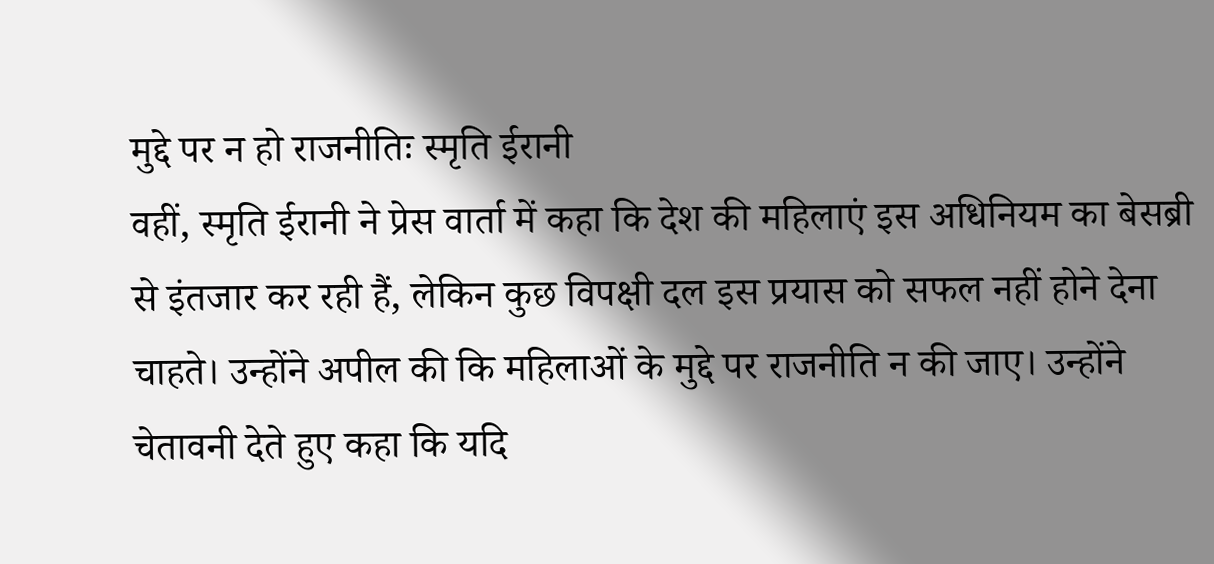मुद्दे पर न हो राजनीतिः स्मृति ईरानी
वहीं, स्मृति ईरानी ने प्रेस वार्ता में कहा कि देश की महिलाएं इस अधिनियम का बेसब्री से इंतजार कर रही हैं, लेकिन कुछ विपक्षी दल इस प्रयास को सफल नहीं होने देना चाहते। उन्होंने अपील की कि महिलाओं के मुद्दे पर राजनीति न की जाए। उन्होंने चेतावनी देते हुए कहा कि यदि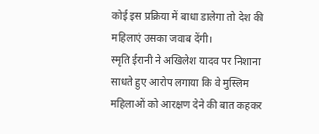कोई इस प्रक्रिया में बाधा डालेगा तो देश की महिलाएं उसका जवाब देंगी।
स्मृति ईरानी ने अखिलेश यादव पर निशाना साधते हुए आरोप लगाया कि वे मुस्लिम महिलाओं को आरक्षण देने की बात कहकर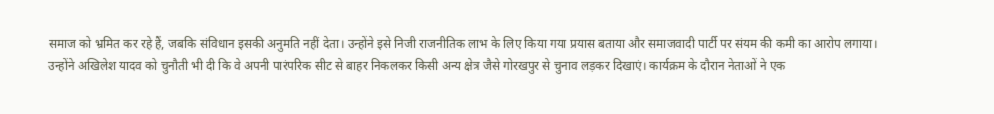समाज को भ्रमित कर रहे हैं, जबकि संविधान इसकी अनुमति नहीं देता। उन्होंने इसे निजी राजनीतिक लाभ के लिए किया गया प्रयास बताया और समाजवादी पार्टी पर संयम की कमी का आरोप लगाया।
उन्होंने अखिलेश यादव को चुनौती भी दी कि वे अपनी पारंपरिक सीट से बाहर निकलकर किसी अन्य क्षेत्र जैसे गोरखपुर से चुनाव लड़कर दिखाएं। कार्यक्रम के दौरान नेताओं ने एक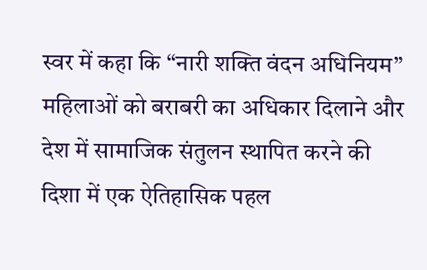स्वर में कहा कि “नारी शक्ति वंदन अधिनियम” महिलाओं को बराबरी का अधिकार दिलाने और देश में सामाजिक संतुलन स्थापित करने की दिशा में एक ऐतिहासिक पहल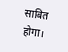साबित होगा।